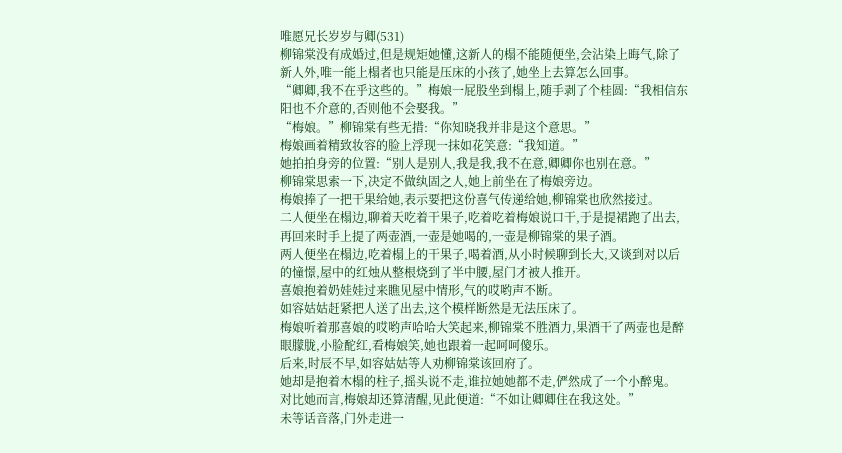唯愿兄长岁岁与卿(531)
柳锦棠没有成婚过,但是规矩她懂,这新人的榻不能随便坐,会沾染上晦气,除了新人外,唯一能上榻者也只能是压床的小孩了,她坐上去算怎么回事。
“卿卿,我不在乎这些的。”梅娘一屁股坐到榻上,随手剥了个桂圆:“我相信东阳也不介意的,否则他不会娶我。”
“梅娘。”柳锦棠有些无措:“你知晓我并非是这个意思。”
梅娘画着精致妆容的脸上浮现一抹如花笑意:“我知道。”
她拍拍身旁的位置:“别人是别人,我是我,我不在意,卿卿你也别在意。”
柳锦棠思索一下,决定不做纨固之人,她上前坐在了梅娘旁边。
梅娘捧了一把干果给她,表示要把这份喜气传递给她,柳锦棠也欣然接过。
二人便坐在榻边,聊着天吃着干果子,吃着吃着梅娘说口干,于是提裙跑了出去,再回来时手上提了两壶酒,一壶是她喝的,一壶是柳锦棠的果子酒。
两人便坐在榻边,吃着榻上的干果子,喝着酒,从小时候聊到长大,又谈到对以后的憧憬,屋中的红烛从整根烧到了半中腰,屋门才被人推开。
喜娘抱着奶娃娃过来瞧见屋中情形,气的哎哟声不断。
如容姑姑赶紧把人送了出去,这个模样断然是无法压床了。
梅娘听着那喜娘的哎哟声哈哈大笑起来,柳锦棠不胜酒力,果酒干了两壶也是醉眼朦胧,小脸酡红,看梅娘笑,她也跟着一起呵呵傻乐。
后来,时辰不早,如容姑姑等人劝柳锦棠该回府了。
她却是抱着木榻的柱子,摇头说不走,谁拉她她都不走,俨然成了一个小醉鬼。
对比她而言,梅娘却还算清醒,见此便道:“不如让卿卿住在我这处。”
未等话音落,门外走进一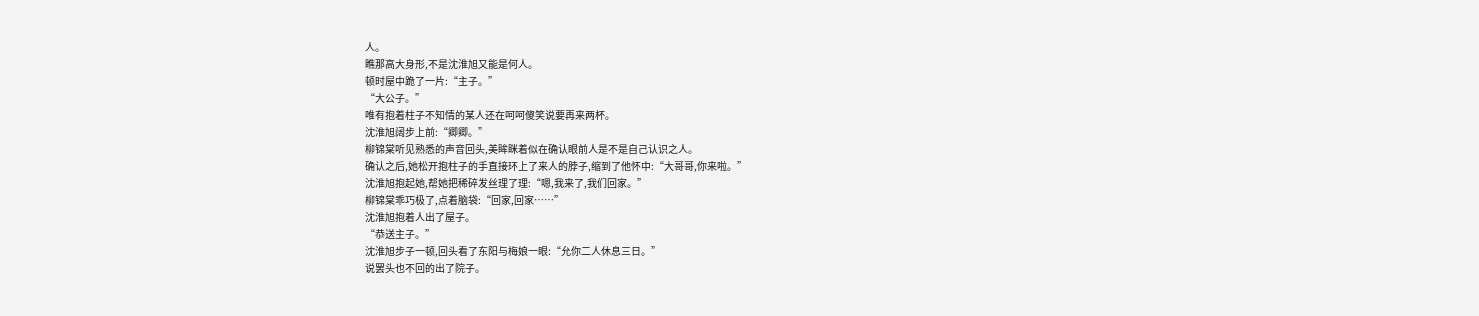人。
瞧那高大身形,不是沈淮旭又能是何人。
顿时屋中跪了一片:“主子。”
“大公子。”
唯有抱着柱子不知情的某人还在呵呵傻笑说要再来两杯。
沈淮旭阔步上前:“卿卿。”
柳锦棠听见熟悉的声音回头,美眸眯着似在确认眼前人是不是自己认识之人。
确认之后,她松开抱柱子的手直接环上了来人的脖子,缩到了他怀中:“大哥哥,你来啦。”
沈淮旭抱起她,帮她把稀碎发丝理了理:“嗯,我来了,我们回家。”
柳锦棠乖巧极了,点着脑袋:“回家,回家……”
沈淮旭抱着人出了屋子。
“恭送主子。”
沈淮旭步子一顿,回头看了东阳与梅娘一眼:“允你二人休息三日。”
说罢头也不回的出了院子。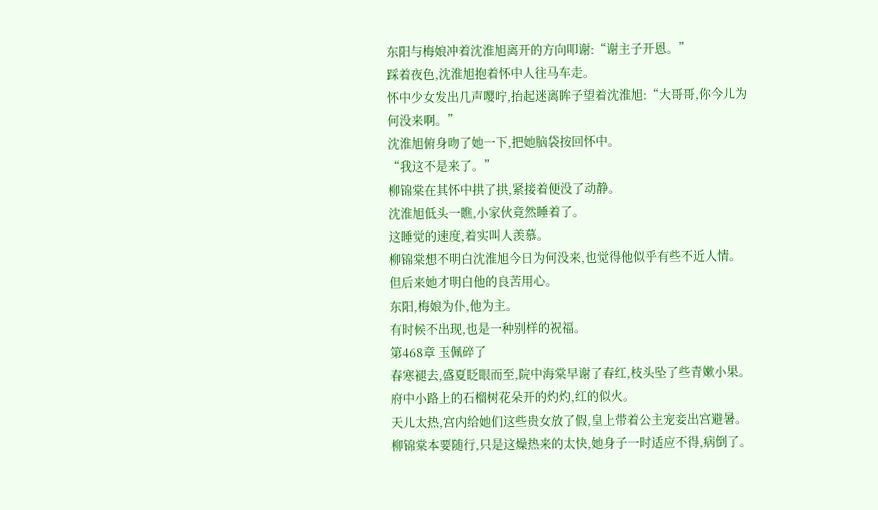东阳与梅娘冲着沈淮旭离开的方向叩谢:“谢主子开恩。”
踩着夜色,沈淮旭抱着怀中人往马车走。
怀中少女发出几声嘤咛,抬起迷离眸子望着沈淮旭:“大哥哥,你今儿为何没来啊。”
沈淮旭俯身吻了她一下,把她脑袋按回怀中。
“我这不是来了。”
柳锦棠在其怀中拱了拱,紧接着便没了动静。
沈淮旭低头一瞧,小家伙竟然睡着了。
这睡觉的速度,着实叫人羡慕。
柳锦棠想不明白沈淮旭今日为何没来,也觉得他似乎有些不近人情。
但后来她才明白他的良苦用心。
东阳,梅娘为仆,他为主。
有时候不出现,也是一种别样的祝福。
第468章 玉佩碎了
春寒褪去,盛夏眨眼而至,院中海棠早谢了春红,枝头坠了些青嫰小果。
府中小路上的石榴树花朵开的灼灼,红的似火。
天儿太热,宫内给她们这些贵女放了假,皇上带着公主宠妾出宫避暑。
柳锦棠本要随行,只是这燥热来的太快,她身子一时适应不得,病倒了。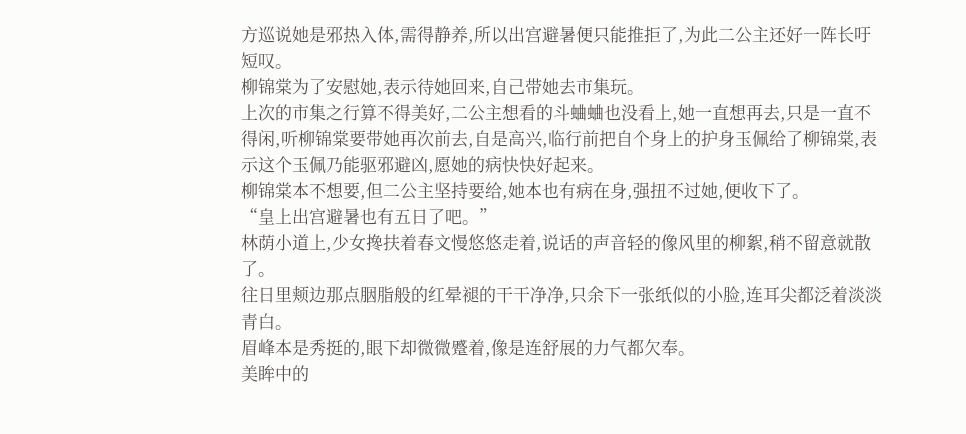方巡说她是邪热入体,需得静养,所以出宫避暑便只能推拒了,为此二公主还好一阵长吁短叹。
柳锦棠为了安慰她,表示待她回来,自己带她去市集玩。
上次的市集之行算不得美好,二公主想看的斗蛐蛐也没看上,她一直想再去,只是一直不得闲,听柳锦棠要带她再次前去,自是高兴,临行前把自个身上的护身玉佩给了柳锦棠,表示这个玉佩乃能驱邪避凶,愿她的病快快好起来。
柳锦棠本不想要,但二公主坚持要给,她本也有病在身,强扭不过她,便收下了。
“皇上出宫避暑也有五日了吧。”
林荫小道上,少女搀扶着春文慢悠悠走着,说话的声音轻的像风里的柳絮,稍不留意就散了。
往日里颊边那点胭脂般的红晕褪的干干净净,只余下一张纸似的小脸,连耳尖都泛着淡淡青白。
眉峰本是秀挺的,眼下却微微蹙着,像是连舒展的力气都欠奉。
美眸中的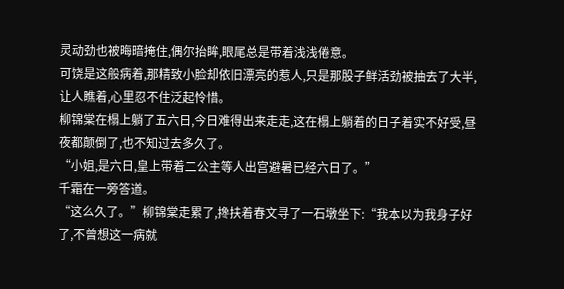灵动劲也被晦暗掩住,偶尔抬眸,眼尾总是带着浅浅倦意。
可饶是这般病着,那精致小脸却依旧漂亮的惹人,只是那股子鲜活劲被抽去了大半,让人瞧着,心里忍不住泛起怜惜。
柳锦棠在榻上躺了五六日,今日难得出来走走,这在榻上躺着的日子着实不好受,昼夜都颠倒了,也不知过去多久了。
“小姐,是六日,皇上带着二公主等人出宫避暑已经六日了。”
千霜在一旁答道。
“这么久了。”柳锦棠走累了,搀扶着春文寻了一石墩坐下:“我本以为我身子好了,不曾想这一病就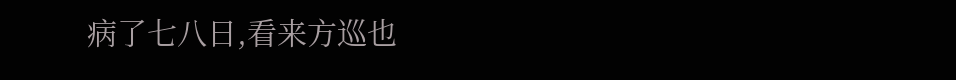病了七八日,看来方巡也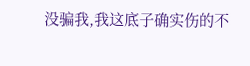没骗我,我这底子确实伤的不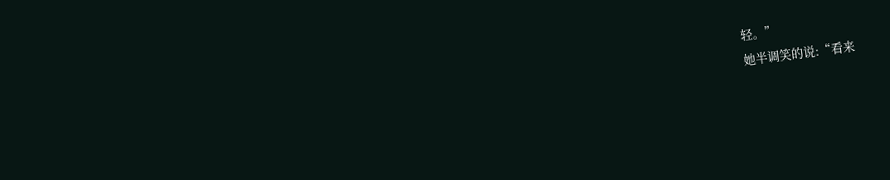轻。”
她半调笑的说:“看来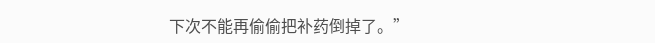下次不能再偷偷把补药倒掉了。”